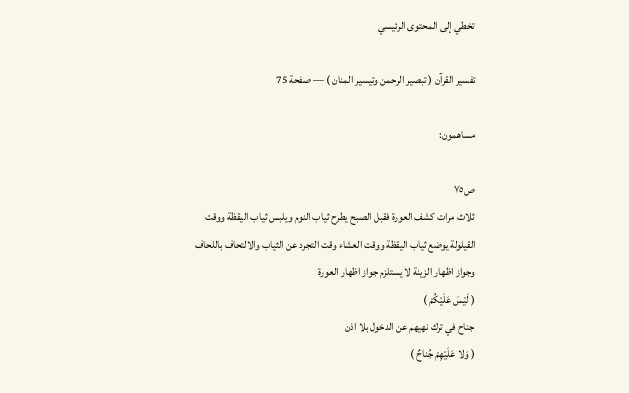تخطي إلى المحتوى الرئيسي

تفسير القرآن ( تبصير الرحمن وتيسير المنان ) — صفحة 75

مساهمون:

ص٧٥
ثلاث مرات كشف العورة فقبل الصبح يطرح ثياب النوم ويلبس ثياب اليقظة ووقت القيلولة يوضع ثياب اليقظة ووقت العشاء وقت التجرد عن الثياب والالتحاف باللحاف وجواز اظهار الزينة لا يستلزم جواز اظهار العورة
( لَيْسَ عَلَيْكُمْ )
جناح في ترك نهيهم عن الدخول بلا اذن
( وَلا عَلَيْهِمْ جُناحٌ )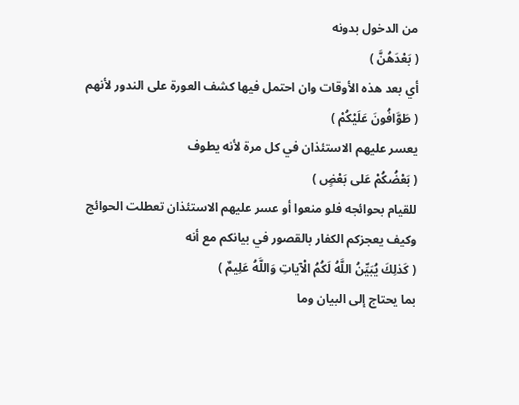من الدخول بدونه
( بَعْدَهُنَّ )
أي بعد هذه الأوقات وان احتمل فيها كشف العورة على الندور لأنهم
( طَوَّافُونَ عَلَيْكُمْ )
يعسر عليهم الاستئذان في كل مرة لأنه يطوف
( بَعْضُكُمْ عَلى بَعْضٍ )
للقيام بحوائجه فلو منعوا أو عسر عليهم الاستئذان تعطلت الحوائج وكيف يعجزكم الكفار بالقصور في بيانكم مع أنه
( كَذلِكَ يُبَيِّنُ اللَّهُ لَكُمُ الْآياتِ وَاللَّهُ عَلِيمٌ )
بما يحتاج إلى البيان وما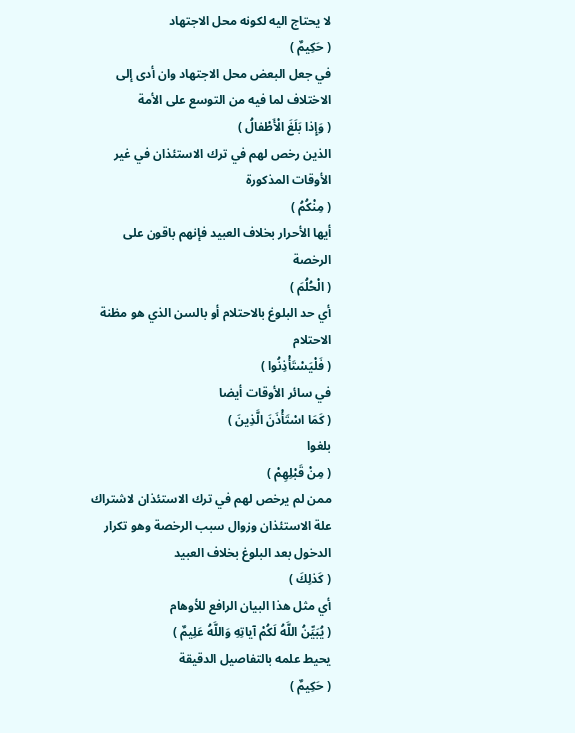لا يحتاج اليه لكونه محل الاجتهاد
( حَكِيمٌ )
في جعل البعض محل الاجتهاد وان أدى إلى الاختلاف لما فيه من التوسع على الأمة
( وَإِذا بَلَغَ الْأَطْفالُ )
الذين رخص لهم في ترك الاستئذان في غير الأوقات المذكورة
( مِنْكُمُ )
أيها الأحرار بخلاف العبيد فإنهم باقون على الرخصة
( الْحُلُمَ )
أي حد البلوغ بالاحتلام أو بالسن الذي هو مظنة الاحتلام
( فَلْيَسْتَأْذِنُوا )
في سائر الأوقات أيضا
( كَمَا اسْتَأْذَنَ الَّذِينَ )
بلغوا
( مِنْ قَبْلِهِمْ )
ممن لم يرخص لهم في ترك الاستئذان لاشتراك علة الاستئذان وزوال سبب الرخصة وهو تكرار الدخول بعد البلوغ بخلاف العبيد
( كَذلِكَ )
أي مثل هذا البيان الرافع للأوهام
( يُبَيِّنُ اللَّهُ لَكُمْ آياتِهِ وَاللَّهُ عَلِيمٌ )
يحيط علمه بالتفاصيل الدقيقة
( حَكِيمٌ )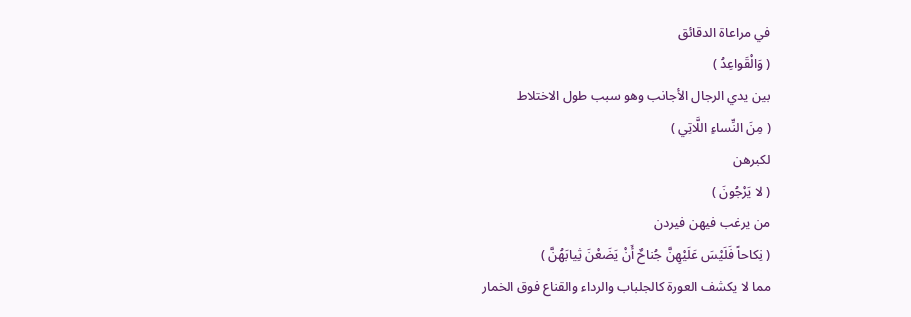في مراعاة الدقائق
( وَالْقَواعِدُ )
بين يدي الرجال الأجانب وهو سبب طول الاختلاط
( مِنَ النِّساءِ اللَّاتِي )
لكبرهن
( لا يَرْجُونَ )
من يرغب فيهن فيردن
( نِكاحاً فَلَيْسَ عَلَيْهِنَّ جُناحٌ أَنْ يَضَعْنَ ثِيابَهُنَّ )
مما لا يكشف العورة كالجلباب والرداء والقناع فوق الخمار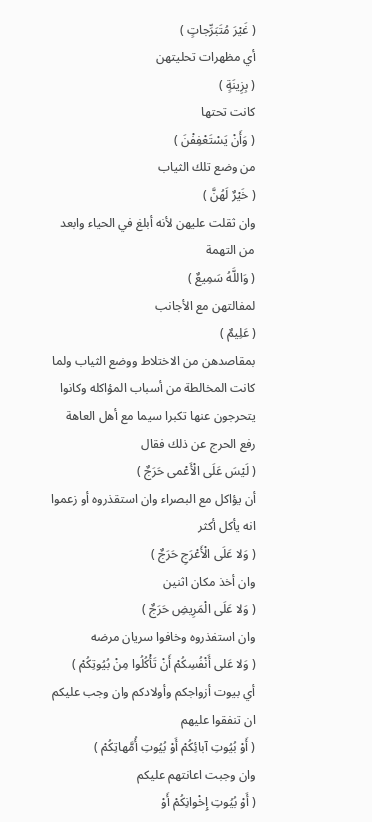( غَيْرَ مُتَبَرِّجاتٍ )
أي مظهرات تحليتهن
( بِزِينَةٍ )
كانت تحتها
( وَأَنْ يَسْتَعْفِفْنَ )
من وضع تلك الثياب
( خَيْرٌ لَهُنَّ )
وان ثقلت عليهن لأنه أبلغ في الحياء وابعد من التهمة
( وَاللَّهُ سَمِيعٌ )
لمفالتهن مع الأجانب
( عَلِيمٌ )
بمقاصدهن من الاختلاط ووضع الثياب ولما كانت المخالطة من أسباب المؤاكله وكانوا يتحرجون عنها تكبرا سيما مع أهل العاهة رفع الحرج عن ذلك فقال
( لَيْسَ عَلَى الْأَعْمى حَرَجٌ )
أن يؤاكل مع البصراء وان استقذروه أو زعموا انه يأكل أكثر
( وَلا عَلَى الْأَعْرَجِ حَرَجٌ )
وان أخذ مكان اثنين
( وَلا عَلَى الْمَرِيضِ حَرَجٌ )
وان استفذروه وخافوا سريان مرضه
( وَلا عَلى أَنْفُسِكُمْ أَنْ تَأْكُلُوا مِنْ بُيُوتِكُمْ )
أي بيوت أزواجكم وأولادكم وان وجب عليكم ان تنفقوا عليهم
( أَوْ بُيُوتِ آبائِكُمْ أَوْ بُيُوتِ أُمَّهاتِكُمْ )
وان وجبت اعانتهم عليكم
( أَوْ بُيُوتِ إِخْوانِكُمْ أَوْ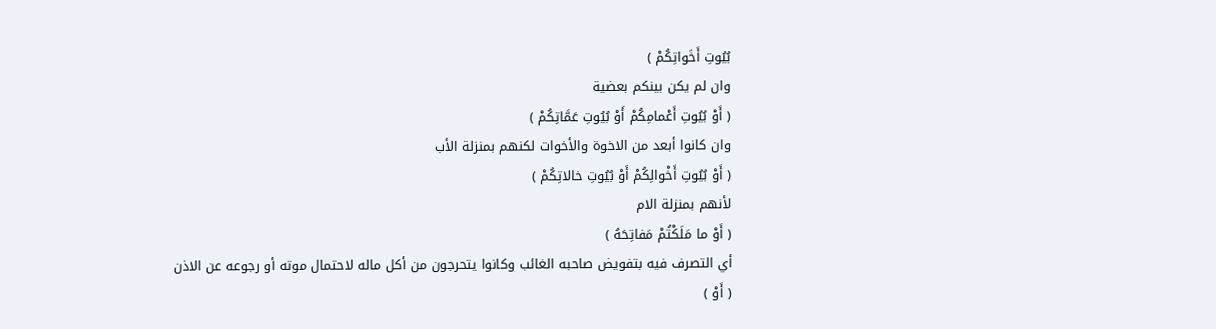بُيُوتِ أَخَواتِكُمْ )
وان لم يكن بينكم بعضية
( أَوْ بُيُوتِ أَعْمامِكُمْ أَوْ بُيُوتِ عَمَّاتِكُمْ )
وان كانوا أبعد من الاخوة والأخوات لكنهم بمنزلة الأب
( أَوْ بُيُوتِ أَخْوالِكُمْ أَوْ بُيُوتِ خالاتِكُمْ )
لأنهم بمنزلة الام
( أَوْ ما مَلَكْتُمْ مَفاتِحَهُ )
أي التصرف فيه بتفويض صاحبه الغائب وكانوا يتحرجون من أكل ماله لاحتمال موته أو رجوعه عن الاذن
( أَوْ )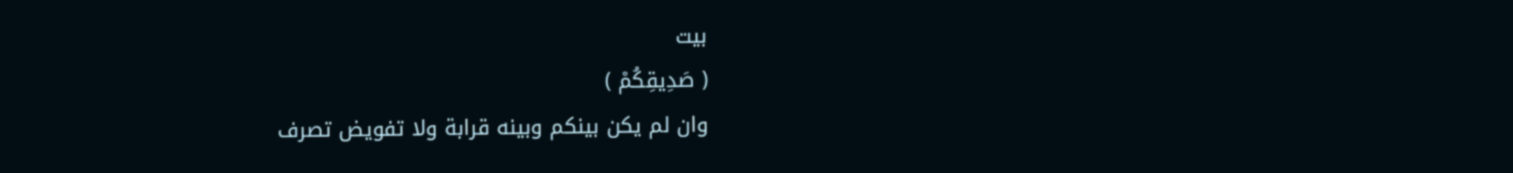بيت
( صَدِيقِكُمْ )
وان لم يكن بينكم وبينه قرابة ولا تفويض تصرف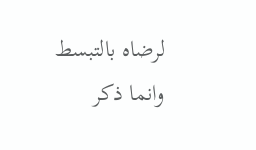لرضاه بالتبسط وانما ذكر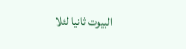البيوت ثانيا لئلا